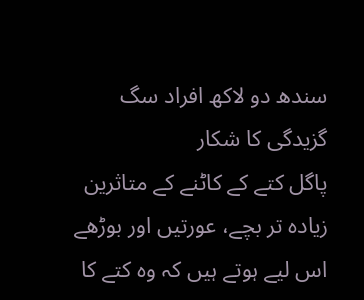سندھ دو لاکھ افراد سگ گزیدگی کا شکار
پاگل کتے کے کاٹنے کے متاثرین زیادہ تر بچے، عورتیں اور بوڑھے اس لیے ہوتے ہیں کہ وہ کتے کا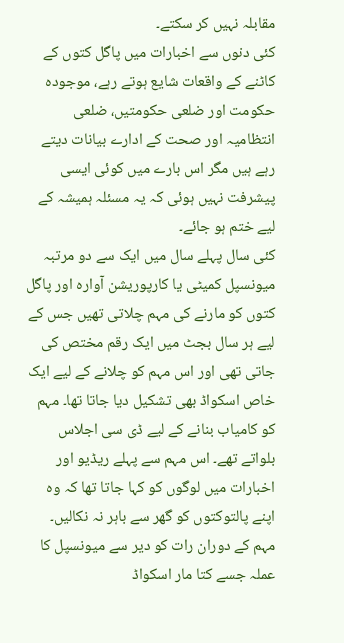مقابلہ نہیں کر سکتے۔
کئی دنوں سے اخبارات میں پاگل کتوں کے کاٹنے کے واقعات شایع ہوتے رہے، موجودہ حکومت اور ضلعی حکومتیں، ضلعی انتظامیہ اور صحت کے ادارے بیانات دیتے رہے ہیں مگر اس بارے میں کوئی ایسی پیشرفت نہیں ہوئی کہ یہ مسئلہ ہمیشہ کے لیے ختم ہو جائے۔
کئی سال پہلے سال میں ایک سے دو مرتبہ میونسپل کمیٹی یا کارپوریشن آوارہ اور پاگل کتوں کو مارنے کی مہم چلاتی تھیں جس کے لیے ہر سال بجٹ میں ایک رقم مختص کی جاتی تھی اور اس مہم کو چلانے کے لیے ایک خاص اسکواڈ بھی تشکیل دیا جاتا تھا۔ مہم کو کامیاب بنانے کے لیے ڈی سی اجلاس بلواتے تھے۔ اس مہم سے پہلے ریڈیو اور اخبارات میں لوگوں کو کہا جاتا تھا کہ وہ اپنے پالتوکتوں کو گھر سے باہر نہ نکالیں۔
مہم کے دوران رات کو دیر سے میونسپل کا عملہ جسے کتا مار اسکواڈ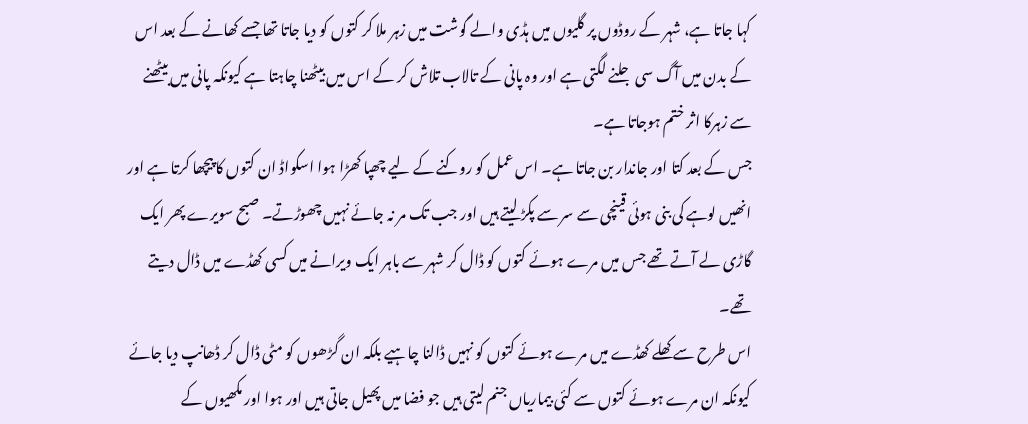کہا جاتا ہے، شہر کے روڈوں پر گلیوں میں ہڈی والے گوشت میں زہر ملا کر کتوں کو دیا جاتا تھا جسے کھانے کے بعد اس کے بدن میں آگ سی جلنے لگتی ہے اور وہ پانی کے تالاب تلاش کر کے اس میں بیٹھنا چاہتا ہے کیونکہ پانی میں بیٹھنے سے زہرکا اثر ختم ہوجاتا ہے۔
جس کے بعد کتا اور جاندار بن جاتا ہے۔ اس عمل کو روکنے کے لیے چھپا کھڑا ہوا اسکواڈ ان کتوں کا پیچھا کرتا ہے اور انھیں لوہے کی بنی ہوئی قینچی سے سر سے پکڑ لیتے ہیں اور جب تک مر نہ جائے نہیں چھوڑتے۔ صبح سویرے پھر ایک گاڑی لے آتے تھے جس میں مرے ہوئے کتوں کو ڈال کر شہر سے باہر ایک ویرانے میں کسی کھڈے میں ڈال دیتے تھے۔
اس طرح سے کھلے کھڈے میں مرے ہوئے کتوں کو نہیں ڈالنا چاہیے بلکہ ان گڑھوں کو مٹی ڈال کر ڈھانپ دیا جائے کیونکہ ان مرے ہوئے کتوں سے کئی بیماریاں جنم لیتی ہیں جو فضا میں پھیل جاتی ہیں اور ہوا اور مکھیوں کے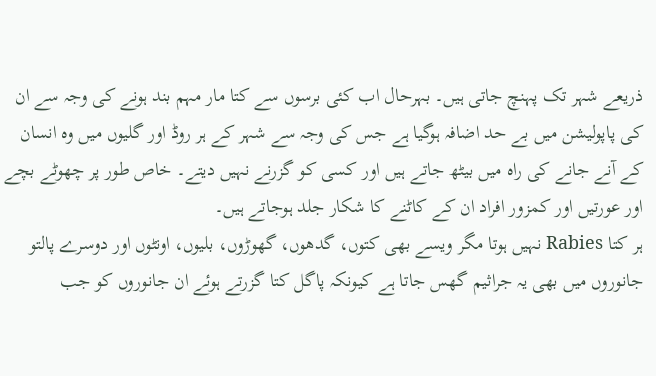ذریعے شہر تک پہنچ جاتی ہیں۔ بہرحال اب کئی برسوں سے کتا مار مہم بند ہونے کی وجہ سے ان کی پاپولیشن میں بے حد اضافہ ہوگیا ہے جس کی وجہ سے شہر کے ہر روڈ اور گلیوں میں وہ انسان کے آنے جانے کی راہ میں بیٹھ جاتے ہیں اور کسی کو گزرنے نہیں دیتے۔ خاص طور پر چھوٹے بچے اور عورتیں اور کمزور افراد ان کے کاٹنے کا شکار جلد ہوجاتے ہیں۔
ہر کتا Rabies نہیں ہوتا مگر ویسے بھی کتوں، گدھوں، گھوڑوں، بلیوں، اونٹوں اور دوسرے پالتو جانوروں میں بھی یہ جراثیم گھس جاتا ہے کیونکہ پاگل کتا گزرتے ہوئے ان جانوروں کو جب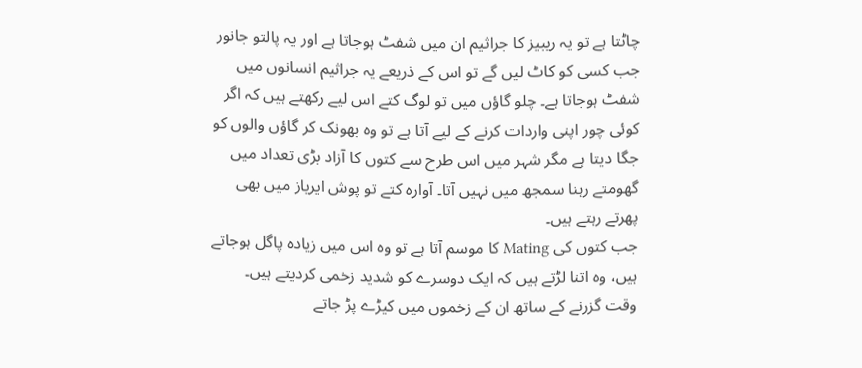چاٹتا ہے تو یہ ریبیز کا جراثیم ان میں شفٹ ہوجاتا ہے اور یہ پالتو جانور جب کسی کو کاٹ لیں گے تو اس کے ذریعے یہ جراثیم انسانوں میں شفٹ ہوجاتا ہے۔ چلو گاؤں میں تو لوگ کتے اس لیے رکھتے ہیں کہ اگر کوئی چور اپنی واردات کرنے کے لیے آتا ہے تو وہ بھونک کر گاؤں والوں کو جگا دیتا ہے مگر شہر میں اس طرح سے کتوں کا آزاد بڑی تعداد میں گھومتے رہنا سمجھ میں نہیں آتا۔ آوارہ کتے تو پوش ایریاز میں بھی پھرتے رہتے ہیں۔
جب کتوں کی Mating کا موسم آتا ہے تو وہ اس میں زیادہ پاگل ہوجاتے ہیں، وہ اتنا لڑتے ہیں کہ ایک دوسرے کو شدید زخمی کردیتے ہیں۔ وقت گزرنے کے ساتھ ان کے زخموں میں کیڑے پڑ جاتے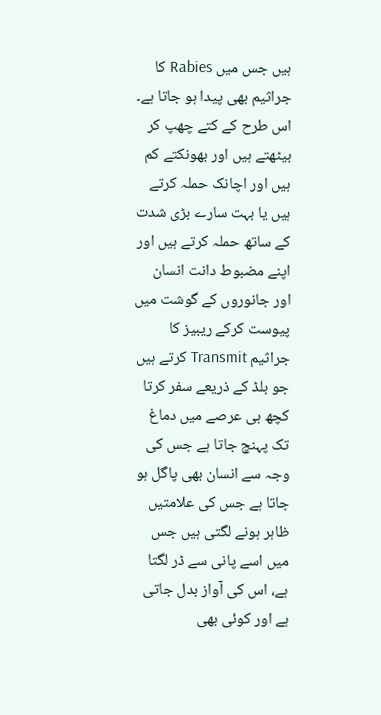ہیں جس میں Rabies کا جراثیم بھی پیدا ہو جاتا ہے۔ اس طرح کے کتے چھپ کر بیٹھتے ہیں اور بھونکتے کم ہیں اور اچانک حملہ کرتے ہیں یا بہت سارے بڑی شدت کے ساتھ حملہ کرتے ہیں اور اپنے مضبوط دانت انسان اور جانوروں کے گوشت میں پیوست کرکے ریبیز کا جراثیم Transmit کرتے ہیں جو بلڈ کے ذریعے سفر کرتا کچھ ہی عرصے میں دماغ تک پہنچ جاتا ہے جس کی وجہ سے انسان بھی پاگل ہو جاتا ہے جس کی علامتیں ظاہر ہونے لگتی ہیں جس میں اسے پانی سے ڈر لگتا ہے، اس کی آواز بدل جاتی ہے اور کوئی بھی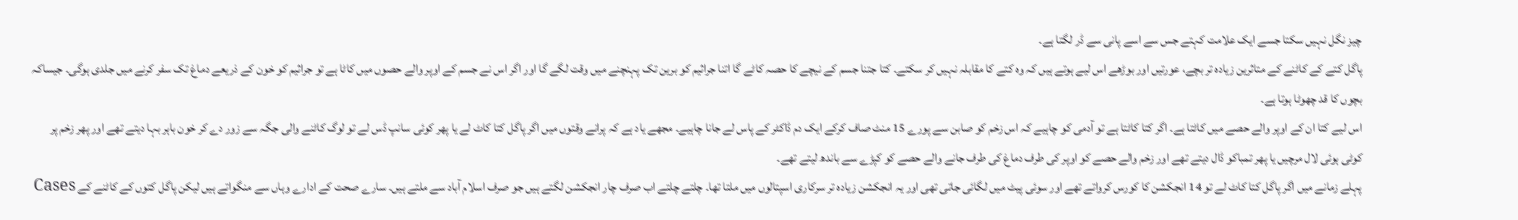چیز نگل نہیں سکتا جسے ایک علامت کہتے جس سے اسے پانی سے ڈر لگتا ہے۔
پاگل کتے کے کاٹنے کے متاثرین زیادہ تر بچے، عورتیں اور بوڑھے اس لیے ہوتے ہیں کہ وہ کتے کا مقابلہ نہیں کر سکتے۔ کتا جتنا جسم کے نیچے کا حصہ کاٹے گا اتنا جراثیم کو برین تک پہنچنے میں وقت لگے گا اور اگر اس نے جسم کے اوپر والے حصوں میں کاٹا ہے تو جراثیم کو خون کے ذریعے دماغ تک سفر کرنے میں جلدی ہوگی۔ جیساکہ بچوں کا قد چھوٹا ہوتا ہے۔
اس لیے کتا ان کے اوپر والے حصے میں کاٹتا ہے۔ اگر کتا کاٹتا ہے تو آدمی کو چاہیے کہ اس زخم کو صابن سے پورے 15 منٹ صاف کرکے ایک دم ڈاکٹر کے پاس لے جانا چاہیے۔ مجھے یاد ہے کہ پرانے وقتوں میں اگر پاگل کتا کاٹ لے یا پھر کوئی سانپ ڈس لے تو لوگ کاٹنے والی جگہ سے زور دے کر خون باہر بہا دیتے تھے اور پھر زخم پر کوٹی ہوئی لال مرچیں یا پھر تمباکو ڈال دیتے تھے اور زخم والے حصے کو اوپر کی طرف دماغ کی طرف جانے والے حصے کو کپڑے سے باندھ لیتے تھے۔
پہلے زمانے میں اگر پاگل کتا کاٹ لے تو 14 انجکشن کا کورس کرواتے تھے اور سوئی پیٹ میں لگائی جاتی تھی اور یہ انجکشن زیادہ تر سرکاری اسپتالوں میں ملتا تھا۔ چلتے چلتے اب صرف چار انجکشن لگتے ہیں جو صرف اسلام آباد سے ملتے ہیں۔ سارے صحت کے ادارے وہاں سے منگواتے ہیں لیکن پاگل کتوں کے کاٹنے کے Cases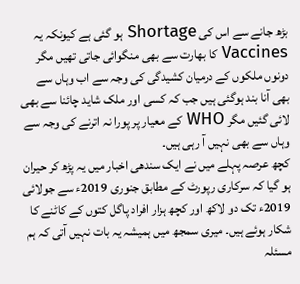بڑھ جانے سے اس کی Shortage ہو گئی ہے کیونکہ یہ Vaccines کا بھارت سے بھی منگوائی جاتی تھیں مگر دونوں ملکوں کے درمیان کشیدگی کی وجہ سے اب وہاں سے بھی آنا بند ہوگئی ہیں جب کہ کسی اور ملک شاید چائنا سے بھی لائی گئیں مگر WHO کے معیار پر پورا نہ اترنے کی وجہ سے وہاں سے بھی نہیں آ رہی ہیں۔
کچھ عرصہ پہلے میں نے ایک سندھی اخبار میں یہ پڑھ کر حیران ہو گیا کہ سرکاری رپورٹ کے مطابق جنوری 2019ء سے جولائی 2019ء تک دو لاکھ اور کچھ ہزار افراد پاگل کتوں کے کاٹنے کا شکار ہوئے ہیں۔ میری سمجھ میں ہمیشہ یہ بات نہیں آتی کہ ہم مسئلہ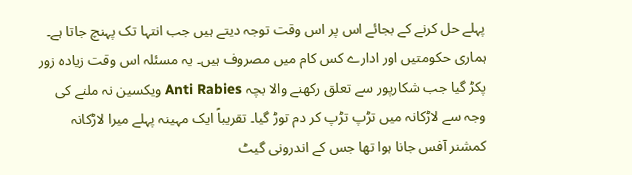پہلے حل کرنے کے بجائے اس پر اس وقت توجہ دیتے ہیں جب انتہا تک پہنچ جاتا ہے۔
ہماری حکومتیں اور ادارے کس کام میں مصروف ہیں۔ یہ مسئلہ اس وقت زیادہ زور پکڑ گیا جب شکارپور سے تعلق رکھنے والا بچہ Anti Rabies ویکسین نہ ملنے کی وجہ سے لاڑکانہ میں تڑپ تڑپ کر دم توڑ گیا۔ تقریباً ایک مہینہ پہلے میرا لاڑکانہ کمشنر آفس جانا ہوا تھا جس کے اندرونی گیٹ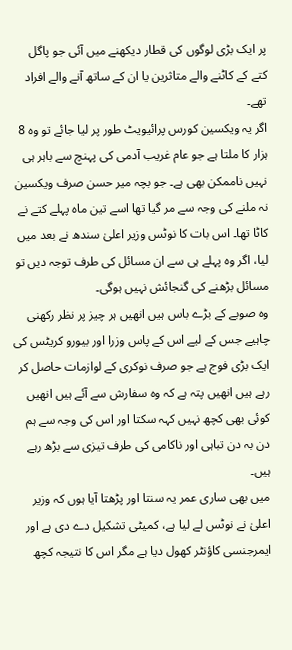پر ایک بڑی لوگوں کی قطار دیکھنے میں آئی جو پاگل کتے کے کاٹنے والے متاثرین یا ان کے ساتھ آنے والے افراد تھے۔
اگر یہ ویکسین کورس پرائیویٹ طور پر لیا جائے تو وہ 8 ہزار کا ملتا ہے جو عام غریب آدمی کی پہنچ سے باہر ہی نہیں ناممکن بھی ہے۔ جو بچہ میر حسن صرف ویکسین نہ ملنے کی وجہ سے مر گیا تھا اسے تین ماہ پہلے کتے نے کاٹا تھا۔ اس بات کا نوٹس وزیر اعلیٰ سندھ نے بعد میں لیا، اگر وہ پہلے ہی سے ان مسائل کی طرف توجہ دیں تو مسائل بڑھنے کی گنجائش نہیں ہوگی۔
وہ صوبے کے بڑے باس ہیں انھیں ہر چیز پر نظر رکھنی چاہیے جس کے لیے اس کے پاس وزرا اور بیورو کریٹس کی ایک بڑی فوج ہے جو صرف نوکری کے لوازمات حاصل کر رہے ہیں انھیں پتہ ہے کہ وہ سفارش سے آئے ہیں انھیں کوئی بھی کچھ نہیں کہہ سکتا اور اس کی وجہ سے ہم دن بہ دن تباہی اور ناکامی کی طرف تیزی سے بڑھ رہے ہیں۔
میں بھی ساری عمر یہ سنتا اور پڑھتا آیا ہوں کہ وزیر اعلیٰ نے نوٹس لے لیا ہے، کمیٹی تشکیل دے دی ہے اور ایمرجنسی کاؤنٹر کھول دیا ہے مگر اس کا نتیجہ کچھ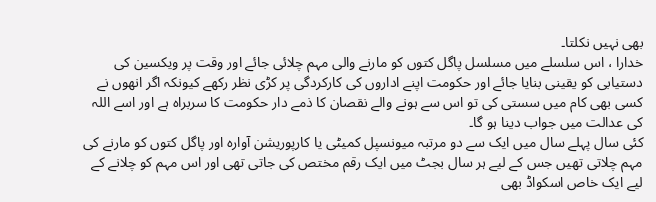بھی نہیں نکلتا۔
خدارا ، اس سلسلے میں مسلسل پاگل کتوں کو مارنے والی مہم چلائی جائے اور وقت پر ویکسین کی دستیابی کو یقینی بنایا جائے اور حکومت اپنے اداروں کی کارکردگی پر کڑی نظر رکھے کیونکہ اگر انھوں نے کسی بھی کام میں سستی کی تو اس سے ہونے والے نقصان کا ذمے دار حکومت کا سربراہ ہے اور اسے اللہ کی عدالت میں جواب دینا ہو گا۔
کئی سال پہلے سال میں ایک سے دو مرتبہ میونسپل کمیٹی یا کارپوریشن آوارہ اور پاگل کتوں کو مارنے کی مہم چلاتی تھیں جس کے لیے ہر سال بجٹ میں ایک رقم مختص کی جاتی تھی اور اس مہم کو چلانے کے لیے ایک خاص اسکواڈ بھی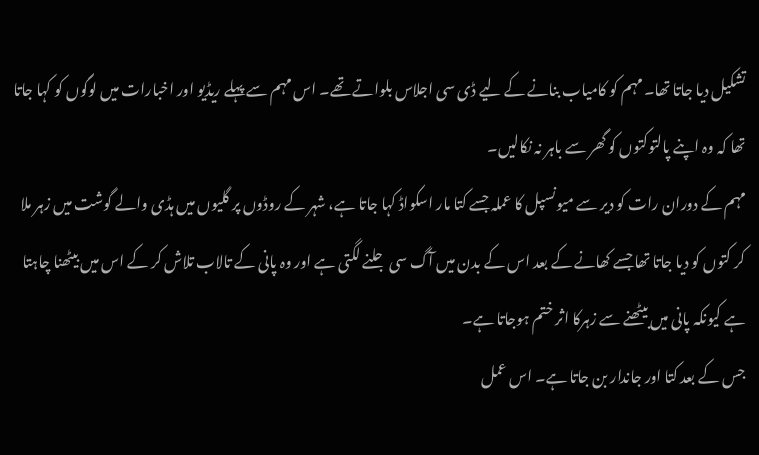تشکیل دیا جاتا تھا۔ مہم کو کامیاب بنانے کے لیے ڈی سی اجلاس بلواتے تھے۔ اس مہم سے پہلے ریڈیو اور اخبارات میں لوگوں کو کہا جاتا تھا کہ وہ اپنے پالتوکتوں کو گھر سے باہر نہ نکالیں۔
مہم کے دوران رات کو دیر سے میونسپل کا عملہ جسے کتا مار اسکواڈ کہا جاتا ہے، شہر کے روڈوں پر گلیوں میں ہڈی والے گوشت میں زہر ملا کر کتوں کو دیا جاتا تھا جسے کھانے کے بعد اس کے بدن میں آگ سی جلنے لگتی ہے اور وہ پانی کے تالاب تلاش کر کے اس میں بیٹھنا چاہتا ہے کیونکہ پانی میں بیٹھنے سے زہرکا اثر ختم ہوجاتا ہے۔
جس کے بعد کتا اور جاندار بن جاتا ہے۔ اس عمل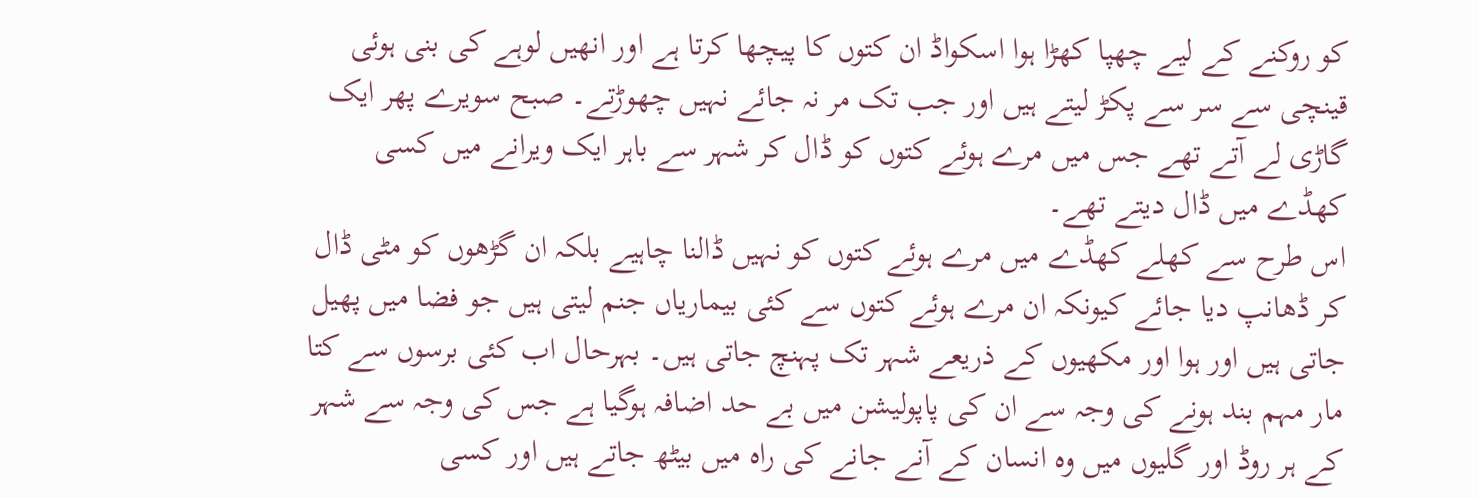کو روکنے کے لیے چھپا کھڑا ہوا اسکواڈ ان کتوں کا پیچھا کرتا ہے اور انھیں لوہے کی بنی ہوئی قینچی سے سر سے پکڑ لیتے ہیں اور جب تک مر نہ جائے نہیں چھوڑتے۔ صبح سویرے پھر ایک گاڑی لے آتے تھے جس میں مرے ہوئے کتوں کو ڈال کر شہر سے باہر ایک ویرانے میں کسی کھڈے میں ڈال دیتے تھے۔
اس طرح سے کھلے کھڈے میں مرے ہوئے کتوں کو نہیں ڈالنا چاہیے بلکہ ان گڑھوں کو مٹی ڈال کر ڈھانپ دیا جائے کیونکہ ان مرے ہوئے کتوں سے کئی بیماریاں جنم لیتی ہیں جو فضا میں پھیل جاتی ہیں اور ہوا اور مکھیوں کے ذریعے شہر تک پہنچ جاتی ہیں۔ بہرحال اب کئی برسوں سے کتا مار مہم بند ہونے کی وجہ سے ان کی پاپولیشن میں بے حد اضافہ ہوگیا ہے جس کی وجہ سے شہر کے ہر روڈ اور گلیوں میں وہ انسان کے آنے جانے کی راہ میں بیٹھ جاتے ہیں اور کسی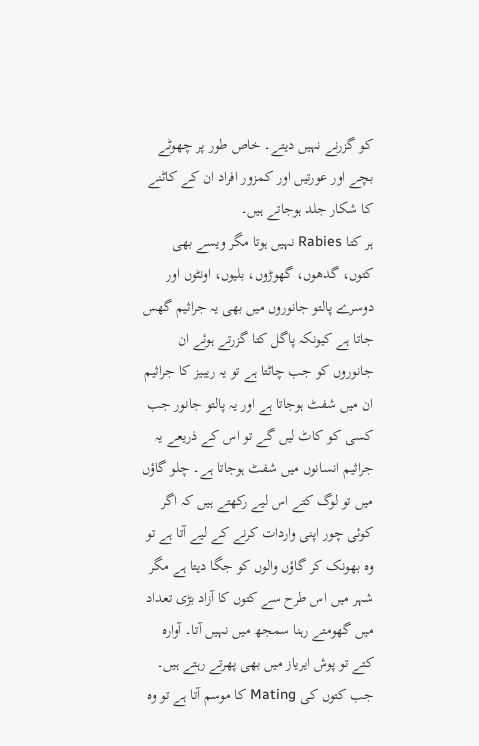کو گزرنے نہیں دیتے۔ خاص طور پر چھوٹے بچے اور عورتیں اور کمزور افراد ان کے کاٹنے کا شکار جلد ہوجاتے ہیں۔
ہر کتا Rabies نہیں ہوتا مگر ویسے بھی کتوں، گدھوں، گھوڑوں، بلیوں، اونٹوں اور دوسرے پالتو جانوروں میں بھی یہ جراثیم گھس جاتا ہے کیونکہ پاگل کتا گزرتے ہوئے ان جانوروں کو جب چاٹتا ہے تو یہ ریبیز کا جراثیم ان میں شفٹ ہوجاتا ہے اور یہ پالتو جانور جب کسی کو کاٹ لیں گے تو اس کے ذریعے یہ جراثیم انسانوں میں شفٹ ہوجاتا ہے۔ چلو گاؤں میں تو لوگ کتے اس لیے رکھتے ہیں کہ اگر کوئی چور اپنی واردات کرنے کے لیے آتا ہے تو وہ بھونک کر گاؤں والوں کو جگا دیتا ہے مگر شہر میں اس طرح سے کتوں کا آزاد بڑی تعداد میں گھومتے رہنا سمجھ میں نہیں آتا۔ آوارہ کتے تو پوش ایریاز میں بھی پھرتے رہتے ہیں۔
جب کتوں کی Mating کا موسم آتا ہے تو وہ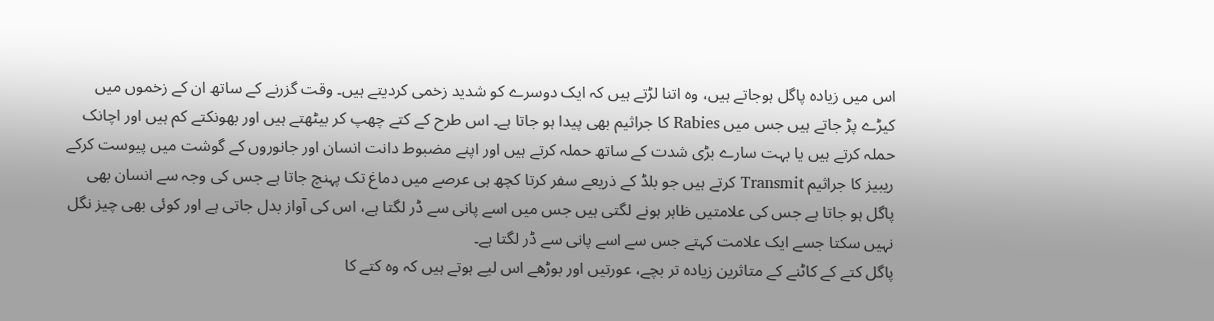اس میں زیادہ پاگل ہوجاتے ہیں، وہ اتنا لڑتے ہیں کہ ایک دوسرے کو شدید زخمی کردیتے ہیں۔ وقت گزرنے کے ساتھ ان کے زخموں میں کیڑے پڑ جاتے ہیں جس میں Rabies کا جراثیم بھی پیدا ہو جاتا ہے۔ اس طرح کے کتے چھپ کر بیٹھتے ہیں اور بھونکتے کم ہیں اور اچانک حملہ کرتے ہیں یا بہت سارے بڑی شدت کے ساتھ حملہ کرتے ہیں اور اپنے مضبوط دانت انسان اور جانوروں کے گوشت میں پیوست کرکے ریبیز کا جراثیم Transmit کرتے ہیں جو بلڈ کے ذریعے سفر کرتا کچھ ہی عرصے میں دماغ تک پہنچ جاتا ہے جس کی وجہ سے انسان بھی پاگل ہو جاتا ہے جس کی علامتیں ظاہر ہونے لگتی ہیں جس میں اسے پانی سے ڈر لگتا ہے، اس کی آواز بدل جاتی ہے اور کوئی بھی چیز نگل نہیں سکتا جسے ایک علامت کہتے جس سے اسے پانی سے ڈر لگتا ہے۔
پاگل کتے کے کاٹنے کے متاثرین زیادہ تر بچے، عورتیں اور بوڑھے اس لیے ہوتے ہیں کہ وہ کتے کا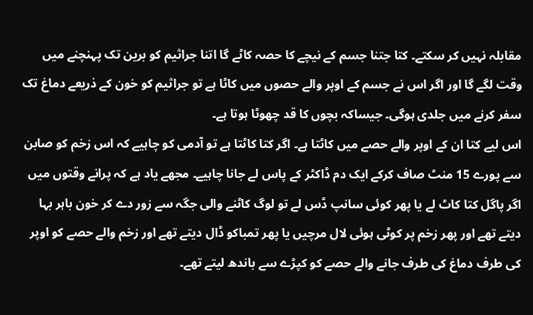مقابلہ نہیں کر سکتے۔ کتا جتنا جسم کے نیچے کا حصہ کاٹے گا اتنا جراثیم کو برین تک پہنچنے میں وقت لگے گا اور اگر اس نے جسم کے اوپر والے حصوں میں کاٹا ہے تو جراثیم کو خون کے ذریعے دماغ تک سفر کرنے میں جلدی ہوگی۔ جیساکہ بچوں کا قد چھوٹا ہوتا ہے۔
اس لیے کتا ان کے اوپر والے حصے میں کاٹتا ہے۔ اگر کتا کاٹتا ہے تو آدمی کو چاہیے کہ اس زخم کو صابن سے پورے 15 منٹ صاف کرکے ایک دم ڈاکٹر کے پاس لے جانا چاہیے۔ مجھے یاد ہے کہ پرانے وقتوں میں اگر پاگل کتا کاٹ لے یا پھر کوئی سانپ ڈس لے تو لوگ کاٹنے والی جگہ سے زور دے کر خون باہر بہا دیتے تھے اور پھر زخم پر کوٹی ہوئی لال مرچیں یا پھر تمباکو ڈال دیتے تھے اور زخم والے حصے کو اوپر کی طرف دماغ کی طرف جانے والے حصے کو کپڑے سے باندھ لیتے تھے۔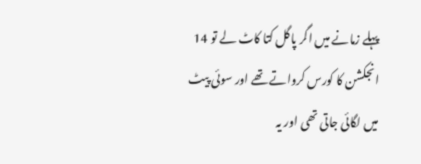پہلے زمانے میں اگر پاگل کتا کاٹ لے تو 14 انجکشن کا کورس کرواتے تھے اور سوئی پیٹ میں لگائی جاتی تھی اور یہ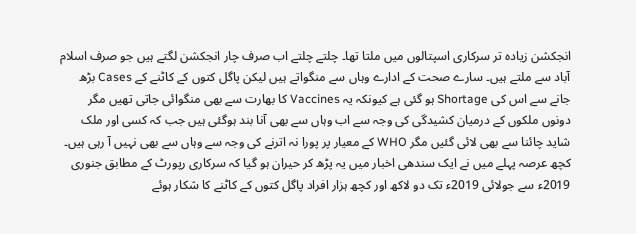انجکشن زیادہ تر سرکاری اسپتالوں میں ملتا تھا۔ چلتے چلتے اب صرف چار انجکشن لگتے ہیں جو صرف اسلام آباد سے ملتے ہیں۔ سارے صحت کے ادارے وہاں سے منگواتے ہیں لیکن پاگل کتوں کے کاٹنے کے Cases بڑھ جانے سے اس کی Shortage ہو گئی ہے کیونکہ یہ Vaccines کا بھارت سے بھی منگوائی جاتی تھیں مگر دونوں ملکوں کے درمیان کشیدگی کی وجہ سے اب وہاں سے بھی آنا بند ہوگئی ہیں جب کہ کسی اور ملک شاید چائنا سے بھی لائی گئیں مگر WHO کے معیار پر پورا نہ اترنے کی وجہ سے وہاں سے بھی نہیں آ رہی ہیں۔
کچھ عرصہ پہلے میں نے ایک سندھی اخبار میں یہ پڑھ کر حیران ہو گیا کہ سرکاری رپورٹ کے مطابق جنوری 2019ء سے جولائی 2019ء تک دو لاکھ اور کچھ ہزار افراد پاگل کتوں کے کاٹنے کا شکار ہوئے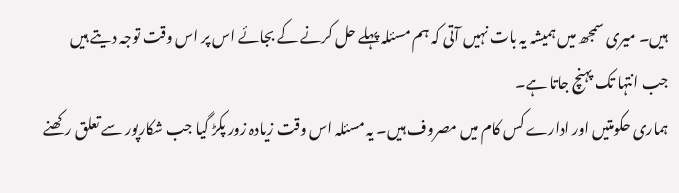ہیں۔ میری سمجھ میں ہمیشہ یہ بات نہیں آتی کہ ہم مسئلہ پہلے حل کرنے کے بجائے اس پر اس وقت توجہ دیتے ہیں جب انتہا تک پہنچ جاتا ہے۔
ہماری حکومتیں اور ادارے کس کام میں مصروف ہیں۔ یہ مسئلہ اس وقت زیادہ زور پکڑ گیا جب شکارپور سے تعلق رکھنے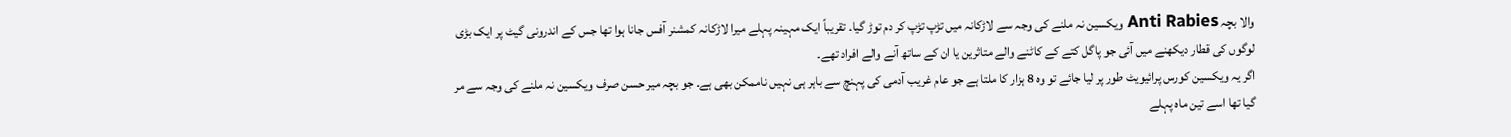والا بچہ Anti Rabies ویکسین نہ ملنے کی وجہ سے لاڑکانہ میں تڑپ تڑپ کر دم توڑ گیا۔ تقریباً ایک مہینہ پہلے میرا لاڑکانہ کمشنر آفس جانا ہوا تھا جس کے اندرونی گیٹ پر ایک بڑی لوگوں کی قطار دیکھنے میں آئی جو پاگل کتے کے کاٹنے والے متاثرین یا ان کے ساتھ آنے والے افراد تھے۔
اگر یہ ویکسین کورس پرائیویٹ طور پر لیا جائے تو وہ 8 ہزار کا ملتا ہے جو عام غریب آدمی کی پہنچ سے باہر ہی نہیں ناممکن بھی ہے۔ جو بچہ میر حسن صرف ویکسین نہ ملنے کی وجہ سے مر گیا تھا اسے تین ماہ پہلے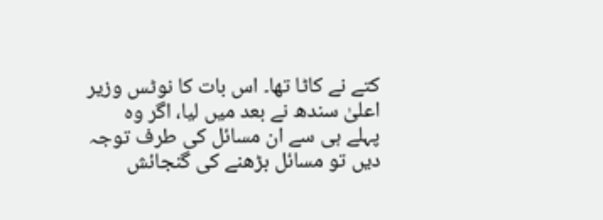کتے نے کاٹا تھا۔ اس بات کا نوٹس وزیر اعلیٰ سندھ نے بعد میں لیا، اگر وہ پہلے ہی سے ان مسائل کی طرف توجہ دیں تو مسائل بڑھنے کی گنجائش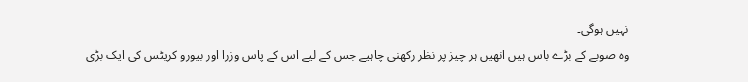نہیں ہوگی۔
وہ صوبے کے بڑے باس ہیں انھیں ہر چیز پر نظر رکھنی چاہیے جس کے لیے اس کے پاس وزرا اور بیورو کریٹس کی ایک بڑی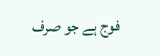فوج ہے جو صرف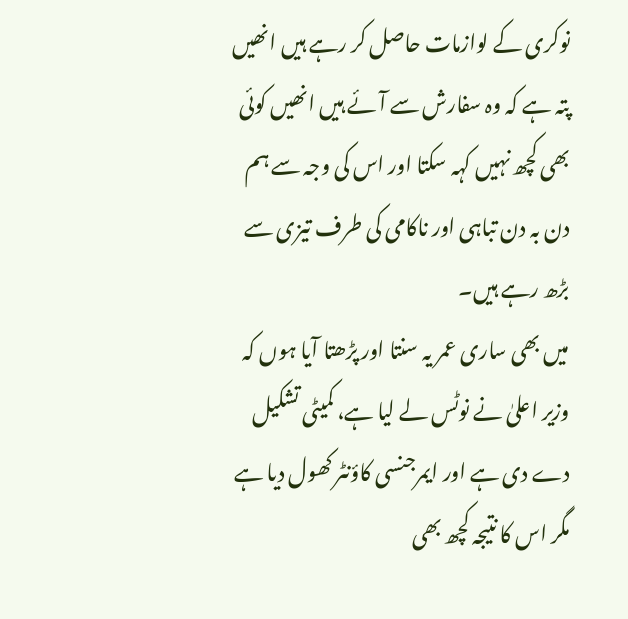نوکری کے لوازمات حاصل کر رہے ہیں انھیں پتہ ہے کہ وہ سفارش سے آئے ہیں انھیں کوئی بھی کچھ نہیں کہہ سکتا اور اس کی وجہ سے ہم دن بہ دن تباہی اور ناکامی کی طرف تیزی سے بڑھ رہے ہیں۔
میں بھی ساری عمر یہ سنتا اور پڑھتا آیا ہوں کہ وزیر اعلیٰ نے نوٹس لے لیا ہے، کمیٹی تشکیل دے دی ہے اور ایمرجنسی کاؤنٹر کھول دیا ہے مگر اس کا نتیجہ کچھ بھی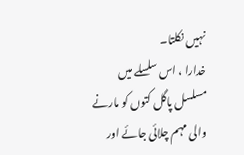نہیں نکلتا۔
خدارا ، اس سلسلے میں مسلسل پاگل کتوں کو مارنے والی مہم چلائی جائے اور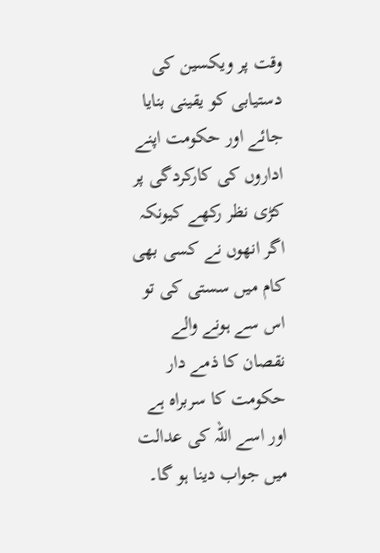وقت پر ویکسین کی دستیابی کو یقینی بنایا جائے اور حکومت اپنے اداروں کی کارکردگی پر کڑی نظر رکھے کیونکہ اگر انھوں نے کسی بھی کام میں سستی کی تو اس سے ہونے والے نقصان کا ذمے دار حکومت کا سربراہ ہے اور اسے اللہ کی عدالت میں جواب دینا ہو گا۔